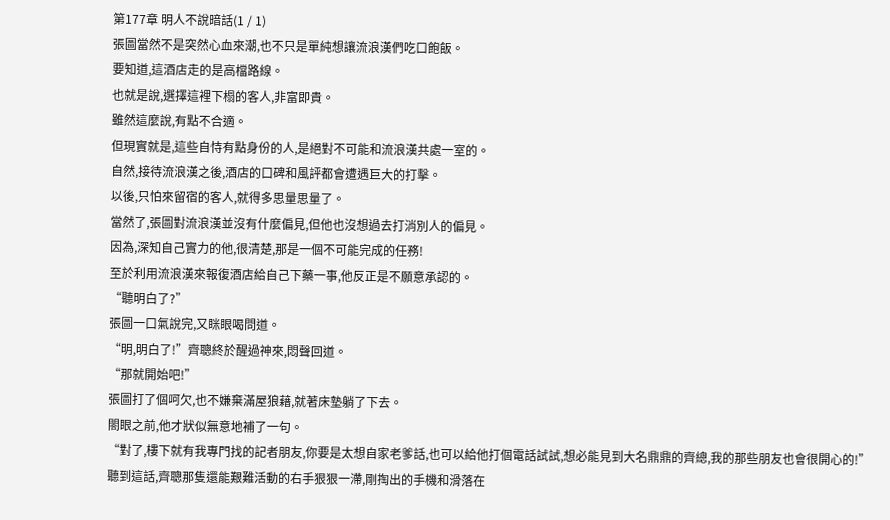第177章 明人不說暗話(1 / 1)
張圖當然不是突然心血來潮,也不只是單純想讓流浪漢們吃口飽飯。
要知道,這酒店走的是高檔路線。
也就是說,選擇這裡下榻的客人,非富即貴。
雖然這麼說,有點不合適。
但現實就是,這些自恃有點身份的人,是絕對不可能和流浪漢共處一室的。
自然,接待流浪漢之後,酒店的口碑和風評都會遭遇巨大的打擊。
以後,只怕來留宿的客人,就得多思量思量了。
當然了,張圖對流浪漢並沒有什麼偏見,但他也沒想過去打消別人的偏見。
因為,深知自己實力的他,很清楚,那是一個不可能完成的任務!
至於利用流浪漢來報復酒店給自己下藥一事,他反正是不願意承認的。
“聽明白了?”
張圖一口氣說完,又眯眼喝問道。
“明,明白了!”齊聰終於醒過神來,悶聲回道。
“那就開始吧!”
張圖打了個呵欠,也不嫌棄滿屋狼藉,就著床墊躺了下去。
閤眼之前,他才狀似無意地補了一句。
“對了,樓下就有我專門找的記者朋友,你要是太想自家老爹話,也可以給他打個電話試試,想必能見到大名鼎鼎的齊總,我的那些朋友也會很開心的!”
聽到這話,齊聰那隻還能艱難活動的右手狠狠一滯,剛掏出的手機和滑落在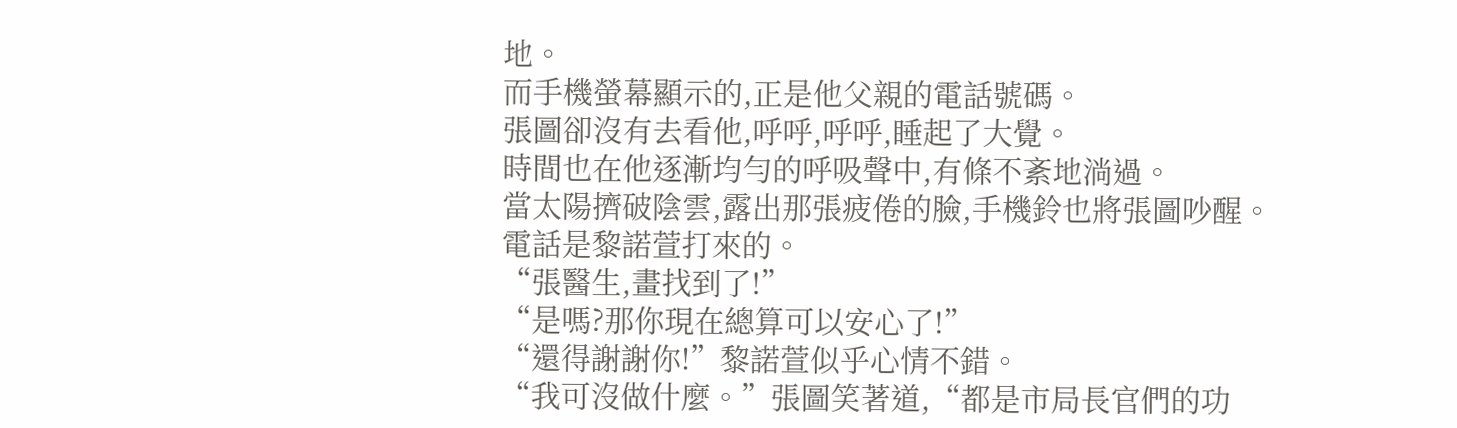地。
而手機螢幕顯示的,正是他父親的電話號碼。
張圖卻沒有去看他,呼呼,呼呼,睡起了大覺。
時間也在他逐漸均勻的呼吸聲中,有條不紊地淌過。
當太陽擠破陰雲,露出那張疲倦的臉,手機鈴也將張圖吵醒。
電話是黎諾萱打來的。
“張醫生,畫找到了!”
“是嗎?那你現在總算可以安心了!”
“還得謝謝你!”黎諾萱似乎心情不錯。
“我可沒做什麼。”張圖笑著道,“都是市局長官們的功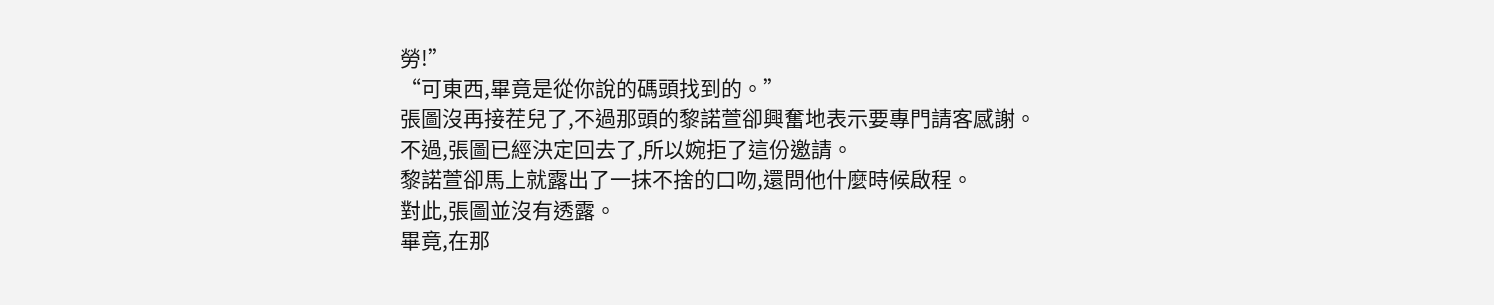勞!”
“可東西,畢竟是從你說的碼頭找到的。”
張圖沒再接茬兒了,不過那頭的黎諾萱卻興奮地表示要專門請客感謝。
不過,張圖已經決定回去了,所以婉拒了這份邀請。
黎諾萱卻馬上就露出了一抹不捨的口吻,還問他什麼時候啟程。
對此,張圖並沒有透露。
畢竟,在那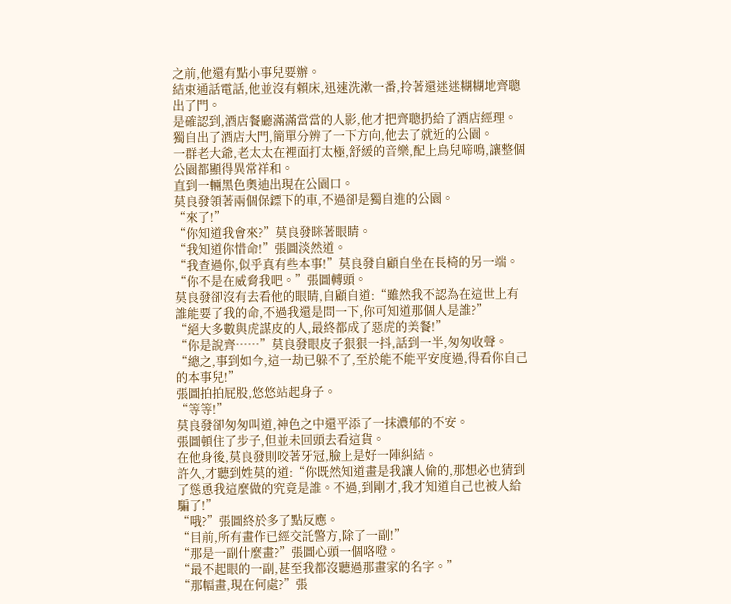之前,他還有點小事兒要辦。
結束通話電話,他並沒有賴床,迅速洗漱一番,拎著還迷迷糊糊地齊聰出了門。
是確認到,酒店餐廳滿滿當當的人影,他才把齊聰扔給了酒店經理。
獨自出了酒店大門,簡單分辨了一下方向,他去了就近的公園。
一群老大爺,老太太在裡面打太極,舒緩的音樂,配上鳥兒啼鳴,讓整個公園都顯得異常祥和。
直到一輛黑色奧迪出現在公園口。
莫良發領著兩個保鏢下的車,不過卻是獨自進的公園。
“來了!”
“你知道我會來?”莫良發眯著眼睛。
“我知道你惜命!”張圖淡然道。
“我查過你,似乎真有些本事!”莫良發自顧自坐在長椅的另一端。
“你不是在威脅我吧。”張圖轉頭。
莫良發卻沒有去看他的眼睛,自顧自道:“雖然我不認為在這世上有誰能要了我的命,不過我還是問一下,你可知道那個人是誰?”
“絕大多數與虎謀皮的人,最終都成了惡虎的美餐!”
“你是說齊……”莫良發眼皮子狠狠一抖,話到一半,匆匆收聲。
“總之,事到如今,這一劫已躲不了,至於能不能平安度過,得看你自己的本事兒!”
張圖拍拍屁股,悠悠站起身子。
“等等!”
莫良發卻匆匆叫道,神色之中還平添了一抹濃郁的不安。
張圖頓住了步子,但並未回頭去看這貨。
在他身後,莫良發則咬著牙冠,臉上是好一陣糾結。
許久,才聽到姓莫的道:“你既然知道畫是我讓人偷的,那想必也猜到了慫恿我這麼做的究竟是誰。不過,到剛才,我才知道自己也被人給騙了!”
“哦?”張圖終於多了點反應。
“目前,所有畫作已經交託警方,除了一副!”
“那是一副什麼畫?”張圖心頭一個咯噔。
“最不起眼的一副,甚至我都沒聽過那畫家的名字。”
“那幅畫,現在何處?”張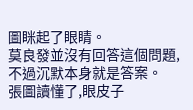圖眯起了眼睛。
莫良發並沒有回答這個問題,不過沉默本身就是答案。
張圖讀懂了,眼皮子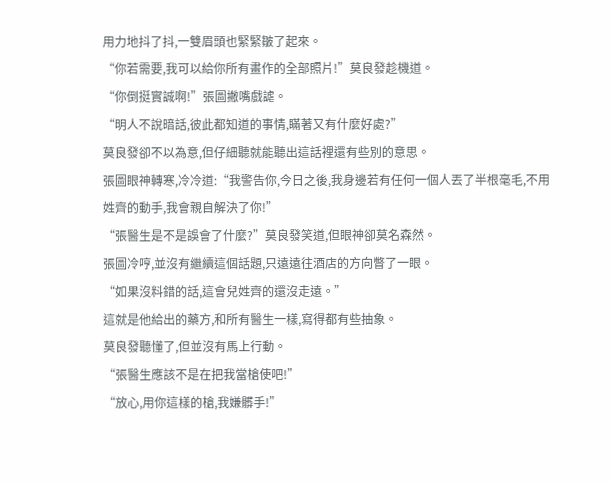用力地抖了抖,一雙眉頭也緊緊皺了起來。
“你若需要,我可以給你所有畫作的全部照片!”莫良發趁機道。
“你倒挺實誠啊!”張圖撇嘴戲謔。
“明人不說暗話,彼此都知道的事情,瞞著又有什麼好處?”
莫良發卻不以為意,但仔細聽就能聽出這話裡還有些別的意思。
張圖眼神轉寒,冷冷道:“我警告你,今日之後,我身邊若有任何一個人丟了半根毫毛,不用姓齊的動手,我會親自解決了你!”
“張醫生是不是誤會了什麼?”莫良發笑道,但眼神卻莫名森然。
張圖冷哼,並沒有繼續這個話題,只遠遠往酒店的方向瞥了一眼。
“如果沒料錯的話,這會兒姓齊的還沒走遠。”
這就是他給出的藥方,和所有醫生一樣,寫得都有些抽象。
莫良發聽懂了,但並沒有馬上行動。
“張醫生應該不是在把我當槍使吧!”
“放心,用你這樣的槍,我嫌髒手!”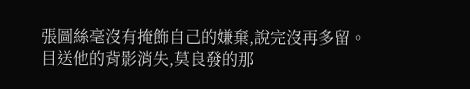張圖絲毫沒有掩飾自己的嫌棄,說完沒再多留。
目送他的背影消失,莫良發的那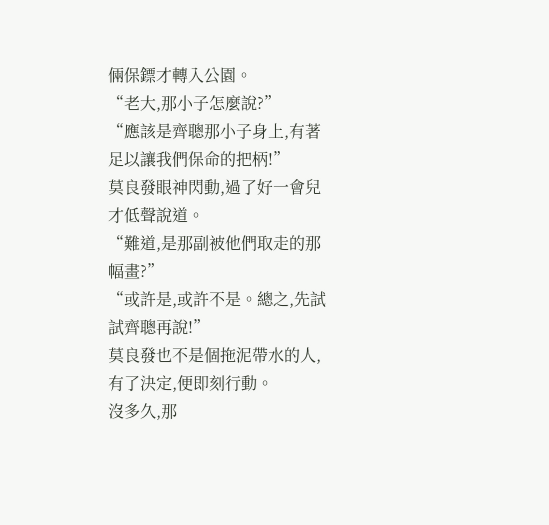倆保鏢才轉入公園。
“老大,那小子怎麼說?”
“應該是齊聰那小子身上,有著足以讓我們保命的把柄!”
莫良發眼神閃動,過了好一會兒才低聲說道。
“難道,是那副被他們取走的那幅畫?”
“或許是,或許不是。總之,先試試齊聰再說!”
莫良發也不是個拖泥帶水的人,有了決定,便即刻行動。
沒多久,那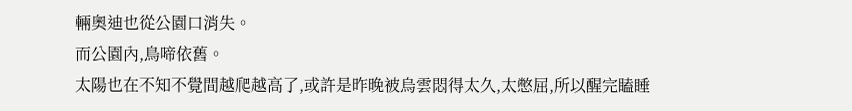輛奧迪也從公園口消失。
而公園內,鳥啼依舊。
太陽也在不知不覺間越爬越高了,或許是昨晚被烏雲悶得太久,太憋屈,所以醒完瞌睡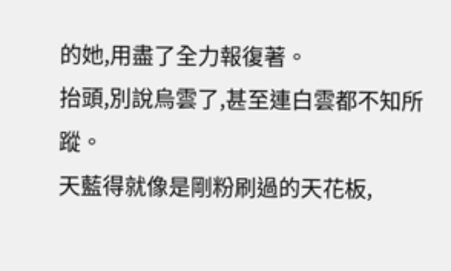的她,用盡了全力報復著。
抬頭,別說烏雲了,甚至連白雲都不知所蹤。
天藍得就像是剛粉刷過的天花板,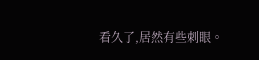看久了,居然有些刺眼。